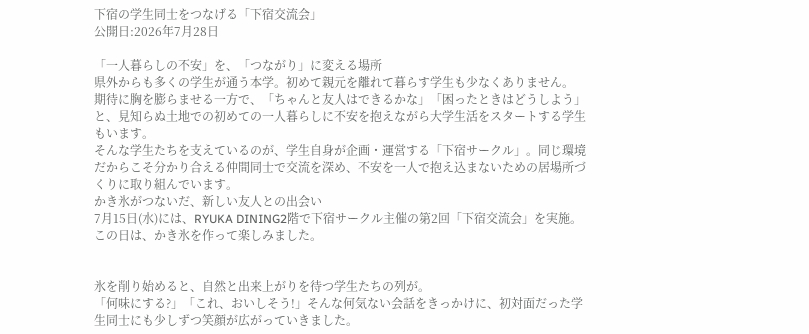下宿の学生同士をつなげる「下宿交流会」
公開日:2026年7月28日

「一人暮らしの不安」を、「つながり」に変える場所
県外からも多くの学生が通う本学。初めて親元を離れて暮らす学生も少なくありません。
期待に胸を膨らませる一方で、「ちゃんと友人はできるかな」「困ったときはどうしよう」と、見知らぬ土地での初めての一人暮らしに不安を抱えながら大学生活をスタートする学生もいます。
そんな学生たちを支えているのが、学生自身が企画・運営する「下宿サークル」。同じ環境だからこそ分かり合える仲間同士で交流を深め、不安を一人で抱え込まないための居場所づくりに取り組んでいます。
かき氷がつないだ、新しい友人との出会い
7月15日(水)には、RYUKA DINING2階で下宿サークル主催の第2回「下宿交流会」を実施。この日は、かき氷を作って楽しみました。


氷を削り始めると、自然と出来上がりを待つ学生たちの列が。
「何味にする?」「これ、おいしそう!」そんな何気ない会話をきっかけに、初対面だった学生同士にも少しずつ笑顔が広がっていきました。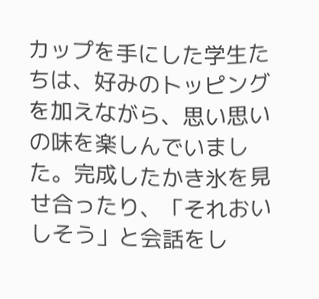カップを手にした学生たちは、好みのトッピングを加えながら、思い思いの味を楽しんでいました。完成したかき氷を見せ合ったり、「それおいしそう」と会話をし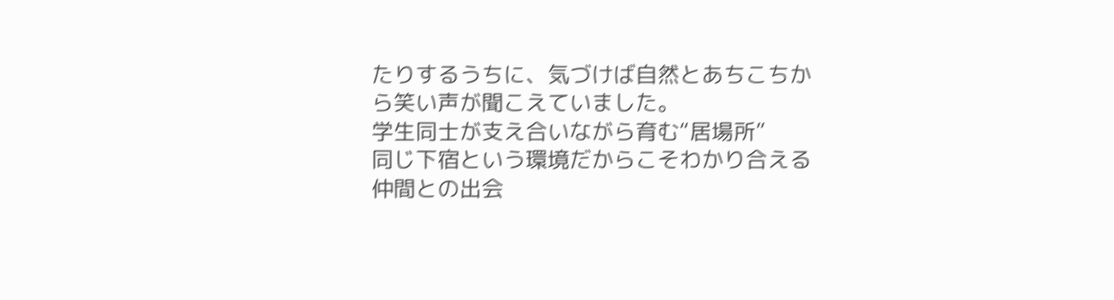たりするうちに、気づけば自然とあちこちから笑い声が聞こえていました。
学生同士が支え合いながら育む“居場所”
同じ下宿という環境だからこそわかり合える仲間との出会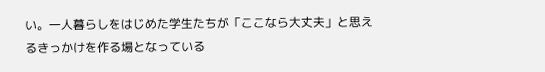い。一人暮らしをはじめた学生たちが「ここなら大丈夫」と思えるきっかけを作る場となっている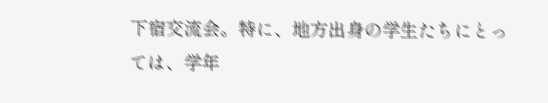下宿交流会。特に、地方出身の学生たちにとっては、学年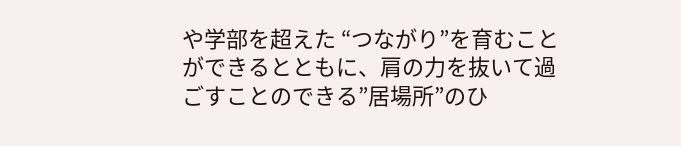や学部を超えた “つながり”を育むことができるとともに、肩の力を抜いて過ごすことのできる”居場所”のひ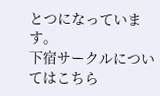とつになっています。
下宿サークルについてはこちら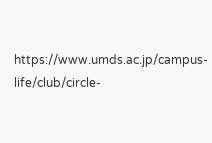https://www.umds.ac.jp/campus-life/club/circle-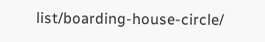list/boarding-house-circle/